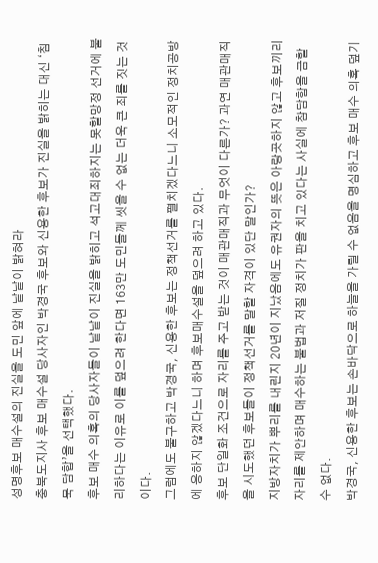성명후보 매수설의 진실을 도민 앞에 낱낱이 밝혀라
충북도지사 후보 매수설 당사자인 박경국 후보와 신용한 후보가 진실을 밝히는 대신 ‘침묵 담합’을 선택했다.
후보 매수 의혹의 당사자들이 낱낱이 진실을 밝히고 석고대죄하지는 못할망정 선거에 불리하다는 이유로 이를 덮으려 한다면 163만 도민들께 씻을 수 없는 더욱 큰 죄를 짓는 것이다.
그럼에도 불구하고 박경국, 신용한 후보는 정책선거를 펼치겠다느니 소모적인 정치공방에 응하지 않겠다느니 하며 후보매수설을 덮으려 하고 있다.
후보 단일화 조건으로 자리를 주고 받는 것이 매관매직과 무엇이 다른가? 과연 매관매직을 시도했던 후보들이 정책선거를 말할 자격이 있단 말인가?
지방자치가 뿌리를 내린지 20년이 지났음에도 유권자의 뜻은 아랑곳하지 않고 후보끼리 자리를 제안하며 매수하는 불법과 저질 정치가 판을 치고 있다는 사실에 참담함을 금할 수 없다.
박경국, 신용한 후보는 손바닥으로 하늘을 가릴 수 없음을 명심하고 후보 매수 의혹 덮기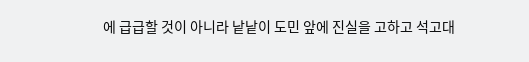에 급급할 것이 아니라 낱낱이 도민 앞에 진실을 고하고 석고대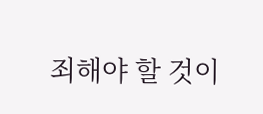죄해야 할 것이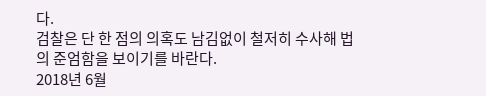다.
검찰은 단 한 점의 의혹도 남김없이 철저히 수사해 법의 준엄함을 보이기를 바란다.
2018년 6월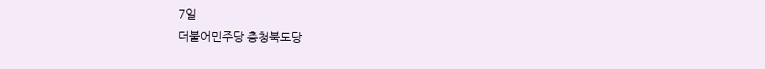7일
더불어민주당 충청북도당